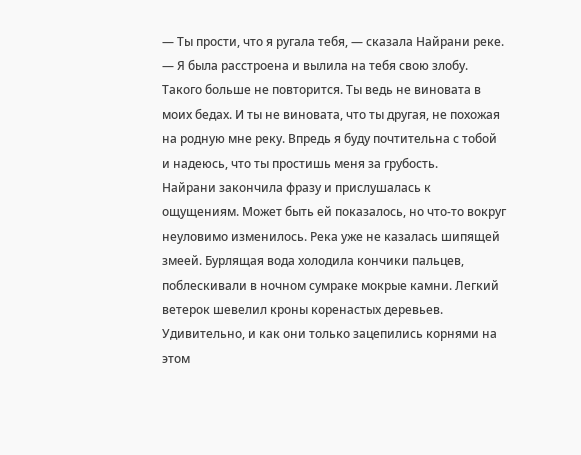— Ты прости, что я ругала тебя, — сказала Найрани реке. — Я была расстроена и вылила на тебя свою злобу. Такого больше не повторится. Ты ведь не виновата в моих бедах. И ты не виновата, что ты другая, не похожая на родную мне реку. Впредь я буду почтительна с тобой и надеюсь, что ты простишь меня за грубость.
Найрани закончила фразу и прислушалась к ощущениям. Может быть ей показалось, но что-то вокруг неуловимо изменилось. Река уже не казалась шипящей змеей. Бурлящая вода холодила кончики пальцев, поблескивали в ночном сумраке мокрые камни. Легкий ветерок шевелил кроны коренастых деревьев. Удивительно, и как они только зацепились корнями на этом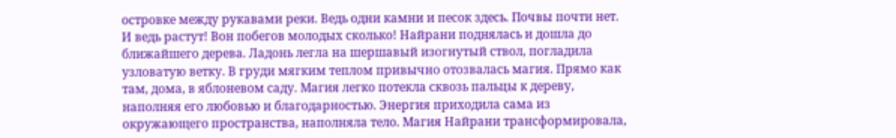островке между рукавами реки. Ведь одни камни и песок здесь. Почвы почти нет. И ведь растут! Вон побегов молодых сколько! Найрани поднялась и дошла до ближайшего дерева. Ладонь легла на шершавый изогнутый ствол, погладила узловатую ветку. В груди мягким теплом привычно отозвалась магия. Прямо как там, дома, в яблоневом саду. Магия легко потекла сквозь пальцы к дереву, наполняя его любовью и благодарностью. Энергия приходила сама из окружающего пространства, наполняла тело. Магия Найрани трансформировала,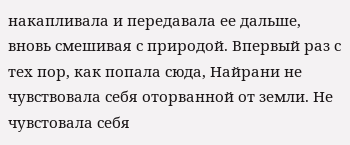накапливала и передавала ее дальше, вновь смешивая с природой. Впервый раз с тех пор, как попала сюда, Найрани не чувствовала себя оторванной от земли. Не чувстовала себя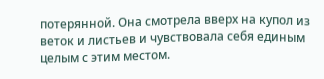потерянной. Она смотрела вверх на купол из веток и листьев и чувствовала себя единым целым с этим местом.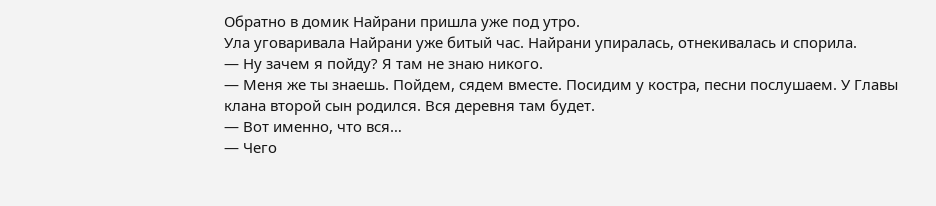Обратно в домик Найрани пришла уже под утро.
Ула уговаривала Найрани уже битый час. Найрани упиралась, отнекивалась и спорила.
— Ну зачем я пойду? Я там не знаю никого.
— Меня же ты знаешь. Пойдем, сядем вместе. Посидим у костра, песни послушаем. У Главы клана второй сын родился. Вся деревня там будет.
— Вот именно, что вся…
— Чего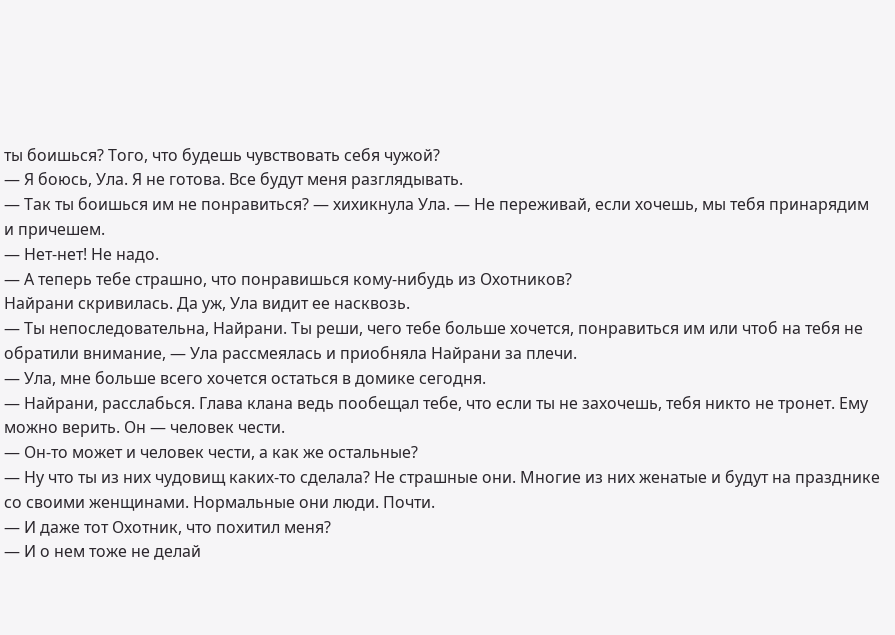ты боишься? Того, что будешь чувствовать себя чужой?
— Я боюсь, Ула. Я не готова. Все будут меня разглядывать.
— Так ты боишься им не понравиться? — хихикнула Ула. — Не переживай, если хочешь, мы тебя принарядим и причешем.
— Нет-нет! Не надо.
— А теперь тебе страшно, что понравишься кому-нибудь из Охотников?
Найрани скривилась. Да уж, Ула видит ее насквозь.
— Ты непоследовательна, Найрани. Ты реши, чего тебе больше хочется, понравиться им или чтоб на тебя не обратили внимание, — Ула рассмеялась и приобняла Найрани за плечи.
— Ула, мне больше всего хочется остаться в домике сегодня.
— Найрани, расслабься. Глава клана ведь пообещал тебе, что если ты не захочешь, тебя никто не тронет. Ему можно верить. Он — человек чести.
— Он-то может и человек чести, а как же остальные?
— Ну что ты из них чудовищ каких-то сделала? Не страшные они. Многие из них женатые и будут на празднике со своими женщинами. Нормальные они люди. Почти.
— И даже тот Охотник, что похитил меня?
— И о нем тоже не делай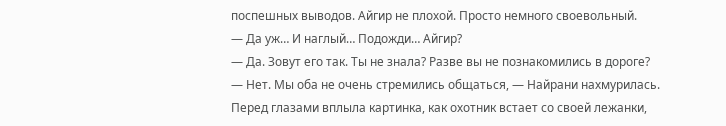поспешных выводов. Айгир не плохой. Просто немного своевольный.
— Да уж… И наглый… Подожди… Айгир?
— Да. Зовут его так. Ты не знала? Разве вы не познакомились в дороге?
— Нет. Мы оба не очень стремились общаться, — Найрани нахмурилась. Перед глазами вплыла картинка, как охотник встает со своей лежанки,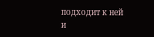подходит к ней и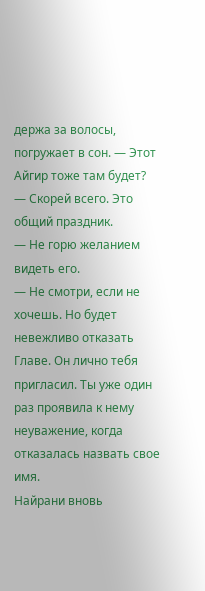держа за волосы, погружает в сон. — Этот Айгир тоже там будет?
— Скорей всего. Это общий праздник.
— Не горю желанием видеть его.
— Не смотри, если не хочешь. Но будет невежливо отказать Главе. Он лично тебя пригласил. Ты уже один раз проявила к нему неуважение, когда отказалась назвать свое имя.
Найрани вновь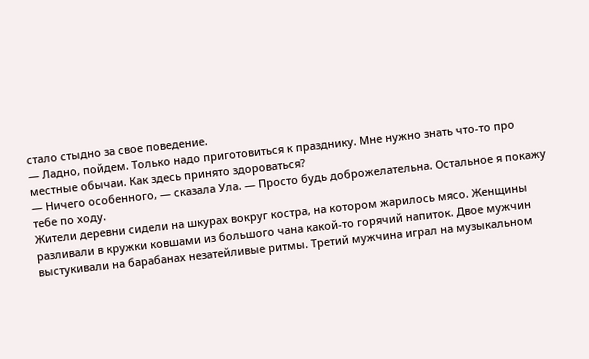стало стыдно за свое поведение.
— Ладно, пойдем. Только надо приготовиться к празднику. Мне нужно знать что-то про местные обычаи. Как здесь принято здороваться?
— Ничего особенного, — сказала Ула. — Просто будь доброжелательна. Остальное я покажу тебе по ходу.
Жители деревни сидели на шкурах вокруг костра, на котором жарилось мясо. Женщины разливали в кружки ковшами из большого чана какой-то горячий напиток. Двое мужчин выстукивали на барабанах незатейливые ритмы. Третий мужчина играл на музыкальном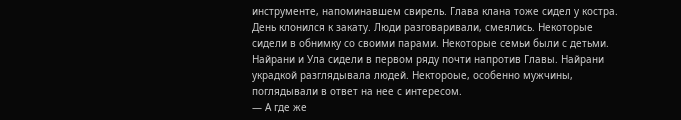инструменте, напоминавшем свирель. Глава клана тоже сидел у костра. День клонился к закату. Люди разговаривали, смеялись. Некоторые сидели в обнимку со своими парами. Некоторые семьи были с детьми. Найрани и Ула сидели в первом ряду почти напротив Главы. Найрани украдкой разглядывала людей. Нектороые, особенно мужчины, поглядывали в ответ на нее с интересом.
— А где же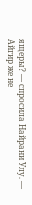ящеры? — спросила Найрани Улу. — Айгир же не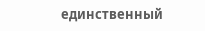единственный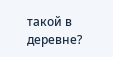такой в деревне?